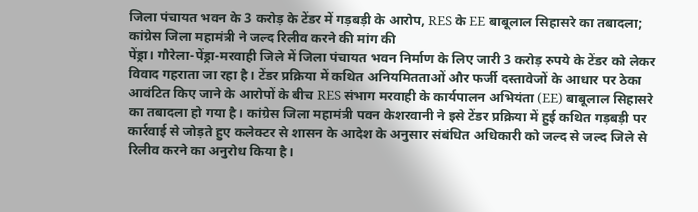जिला पंचायत भवन के 3 करोड़ के टेंडर में गड़बड़ी के आरोप, RES के EE बाबूलाल सिहासरे का तबादला; कांग्रेस जिला महामंत्री ने जल्द रिलीव करने की मांग की
पेंड्रा। गौरेला-पेंड्रा-मरवाही जिले में जिला पंचायत भवन निर्माण के लिए जारी 3 करोड़ रुपये के टेंडर को लेकर विवाद गहराता जा रहा है। टेंडर प्रक्रिया में कथित अनियमितताओं और फर्जी दस्तावेजों के आधार पर ठेका आवंटित किए जाने के आरोपों के बीच RES संभाग मरवाही के कार्यपालन अभियंता (EE) बाबूलाल सिहासरे का तबादला हो गया है। कांग्रेस जिला महामंत्री पवन केशरवानी ने इसे टेंडर प्रक्रिया में हुई कथित गड़बड़ी पर कार्रवाई से जोड़ते हुए कलेक्टर से शासन के आदेश के अनुसार संबंधित अधिकारी को जल्द से जल्द जिले से रिलीव करने का अनुरोध किया है।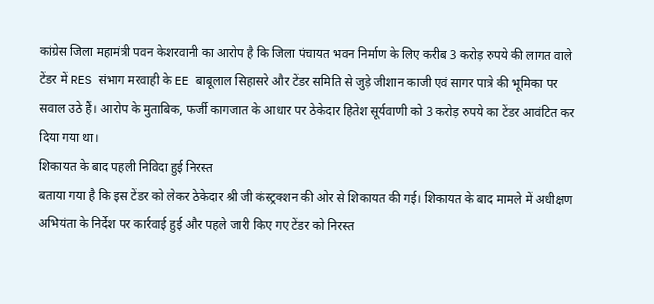कांग्रेस जिला महामंत्री पवन केशरवानी का आरोप है कि जिला पंचायत भवन निर्माण के लिए करीब 3 करोड़ रुपये की लागत वाले टेंडर में RES संभाग मरवाही के EE बाबूलाल सिहासरे और टेंडर समिति से जुड़े जीशान काजी एवं सागर पात्रे की भूमिका पर सवाल उठे हैं। आरोप के मुताबिक, फर्जी कागजात के आधार पर ठेकेदार हितेश सूर्यवाणी को 3 करोड़ रुपये का टेंडर आवंटित कर दिया गया था।
शिकायत के बाद पहली निविदा हुई निरस्त
बताया गया है कि इस टेंडर को लेकर ठेकेदार श्री जी कंस्ट्रक्शन की ओर से शिकायत की गई। शिकायत के बाद मामले में अधीक्षण अभियंता के निर्देश पर कार्रवाई हुई और पहले जारी किए गए टेंडर को निरस्त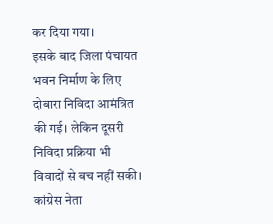कर दिया गया।
इसके बाद जिला पंचायत भवन निर्माण के लिए दोबारा निविदा आमंत्रित की गई। लेकिन दूसरी निविदा प्रक्रिया भी विवादों से बच नहीं सकी। कांग्रेस नेता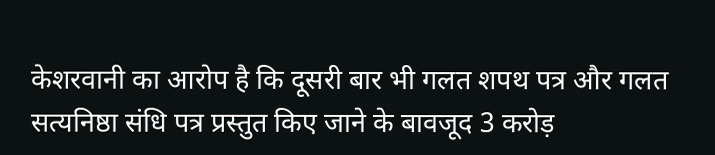केशरवानी का आरोप है कि दूसरी बार भी गलत शपथ पत्र और गलत सत्यनिष्ठा संधि पत्र प्रस्तुत किए जाने के बावजूद 3 करोड़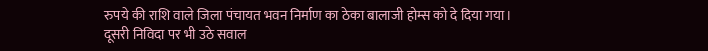रुपये की राशि वाले जिला पंचायत भवन निर्माण का ठेका बालाजी होम्स को दे दिया गया।
दूसरी निविदा पर भी उठे सवाल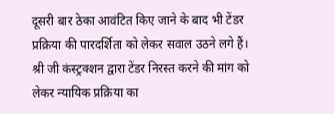दूसरी बार ठेका आवंटित किए जाने के बाद भी टेंडर प्रक्रिया की पारदर्शिता को लेकर सवाल उठने लगे हैं। श्री जी कंस्ट्रक्शन द्वारा टेंडर निरस्त करने की मांग को लेकर न्यायिक प्रक्रिया का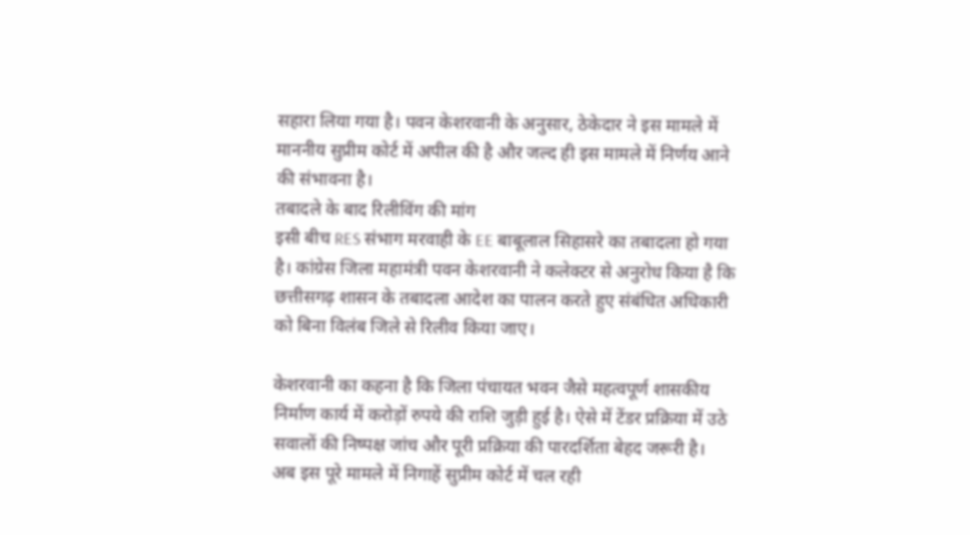सहारा लिया गया है। पवन केशरवानी के अनुसार, ठेकेदार ने इस मामले में माननीय सुप्रीम कोर्ट में अपील की है और जल्द ही इस मामले में निर्णय आने की संभावना है।
तबादले के बाद रिलीविंग की मांग
इसी बीच RES संभाग मरवाही के EE बाबूलाल सिहासरे का तबादला हो गया है। कांग्रेस जिला महामंत्री पवन केशरवानी ने कलेक्टर से अनुरोध किया है कि छत्तीसगढ़ शासन के तबादला आदेश का पालन करते हुए संबंधित अधिकारी को बिना विलंब जिले से रिलीव किया जाए।

केशरवानी का कहना है कि जिला पंचायत भवन जैसे महत्वपूर्ण शासकीय निर्माण कार्य में करोड़ों रुपये की राशि जुड़ी हुई है। ऐसे में टेंडर प्रक्रिया में उठे सवालों की निष्पक्ष जांच और पूरी प्रक्रिया की पारदर्शिता बेहद जरूरी है।
अब इस पूरे मामले में निगाहें सुप्रीम कोर्ट में चल रही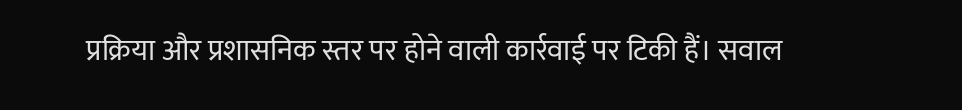प्रक्रिया और प्रशासनिक स्तर पर होने वाली कार्रवाई पर टिकी हैं। सवाल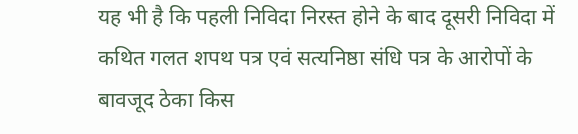यह भी है कि पहली निविदा निरस्त होने के बाद दूसरी निविदा में कथित गलत शपथ पत्र एवं सत्यनिष्ठा संधि पत्र के आरोपों के बावजूद ठेका किस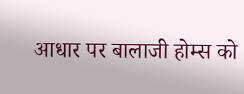आधार पर बालाजी होम्स को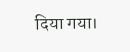दिया गया।